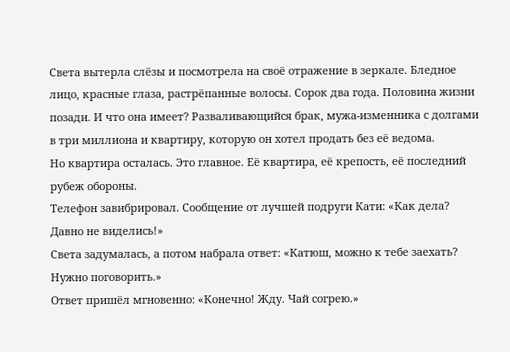Света вытерла слёзы и посмотрела на своё отражение в зеркале. Бледное лицо, красные глаза, растрёпанные волосы. Сорок два года. Половина жизни позади. И что она имеет? Разваливающийся брак, мужа-изменника с долгами в три миллиона и квартиру, которую он хотел продать без её ведома.
Но квартира осталась. Это главное. Её квартира, её крепость, её последний рубеж обороны.
Телефон завибрировал. Сообщение от лучшей подруги Кати: «Как дела? Давно не виделись!»
Света задумалась, а потом набрала ответ: «Катюш, можно к тебе заехать? Нужно поговорить.»
Ответ пришёл мгновенно: «Конечно! Жду. Чай согрею.»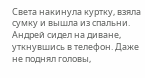Света накинула куртку, взяла сумку и вышла из спальни. Андрей сидел на диване, уткнувшись в телефон. Даже не поднял головы,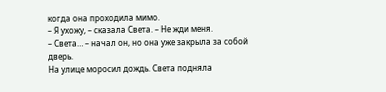когда она проходила мимо.
– Я ухожу, – сказала Света. – Не жди меня.
– Света… – начал он, но она уже закрыла за собой дверь.
На улице моросил дождь. Света подняла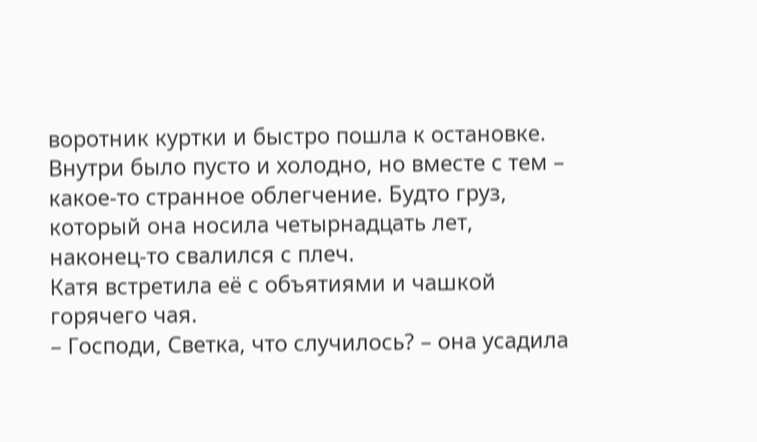воротник куртки и быстро пошла к остановке. Внутри было пусто и холодно, но вместе с тем – какое-то странное облегчение. Будто груз, который она носила четырнадцать лет, наконец-то свалился с плеч.
Катя встретила её с объятиями и чашкой горячего чая.
– Господи, Светка, что случилось? – она усадила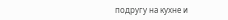подругу на кухне и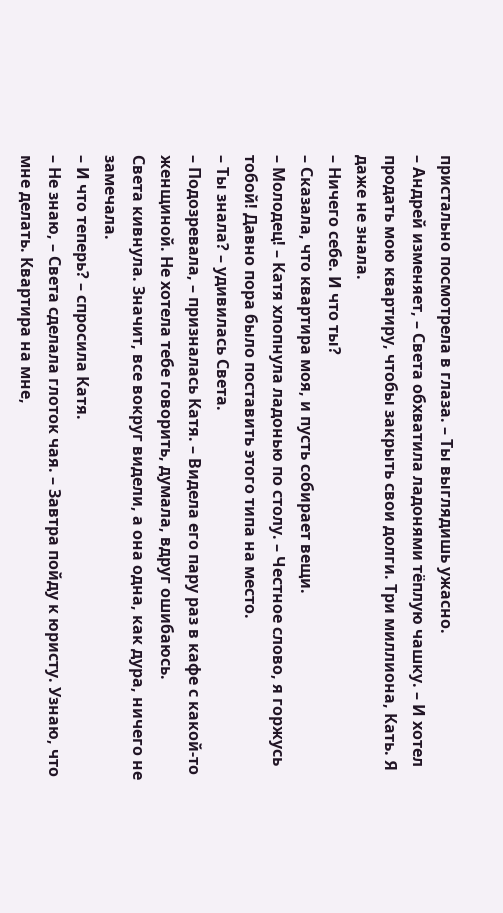пристально посмотрела в глаза. – Ты выглядишь ужасно.
– Андрей изменяет, – Света обхватила ладонями тёплую чашку. – И хотел продать мою квартиру, чтобы закрыть свои долги. Три миллиона, Кать. Я даже не знала.
– Ничего себе. И что ты?
– Сказала, что квартира моя, и пусть собирает вещи.
– Молодец! – Катя хлопнула ладонью по столу. – Честное слово, я горжусь тобой! Давно пора было поставить этого типа на место.
– Ты знала? – удивилась Света.
– Подозревала, – призналась Катя. – Видела его пару раз в кафе с какой-то женщиной. Не хотела тебе говорить, думала, вдруг ошибаюсь.
Света кивнула. Значит, все вокруг видели, а она одна, как дура, ничего не замечала.
– И что теперь? – спросила Катя.
– Не знаю, – Света сделала глоток чая. – Завтра пойду к юристу. Узнаю, что мне делать. Квартира на мне,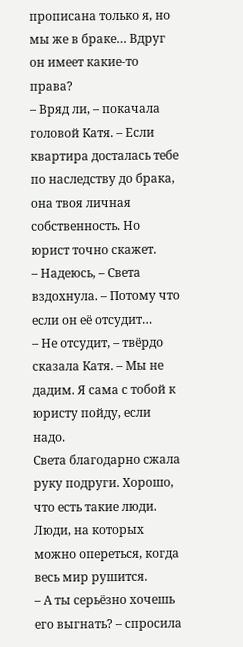прописана только я, но мы же в браке… Вдруг он имеет какие-то права?
– Вряд ли, – покачала головой Катя. – Если квартира досталась тебе по наследству до брака, она твоя личная собственность. Но юрист точно скажет.
– Надеюсь, – Света вздохнула. – Потому что если он её отсудит…
– Не отсудит, – твёрдо сказала Катя. – Мы не дадим. Я сама с тобой к юристу пойду, если надо.
Света благодарно сжала руку подруги. Хорошо, что есть такие люди. Люди, на которых можно опереться, когда весь мир рушится.
– А ты серьёзно хочешь его выгнать? – спросила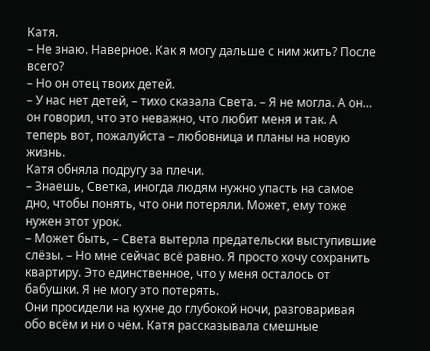Катя.
– Не знаю. Наверное. Как я могу дальше с ним жить? После всего?
– Но он отец твоих детей.
– У нас нет детей, – тихо сказала Света. – Я не могла. А он… он говорил, что это неважно, что любит меня и так. А теперь вот, пожалуйста – любовница и планы на новую жизнь.
Катя обняла подругу за плечи.
– Знаешь, Светка, иногда людям нужно упасть на самое дно, чтобы понять, что они потеряли. Может, ему тоже нужен этот урок.
– Может быть, – Света вытерла предательски выступившие слёзы. – Но мне сейчас всё равно. Я просто хочу сохранить квартиру. Это единственное, что у меня осталось от бабушки. Я не могу это потерять.
Они просидели на кухне до глубокой ночи, разговаривая обо всём и ни о чём. Катя рассказывала смешные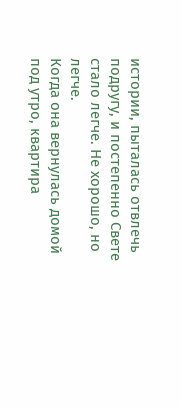истории, пыталась отвлечь подругу, и постепенно Свете стало легче. Не хорошо, но легче.
Когда она вернулась домой под утро, квартира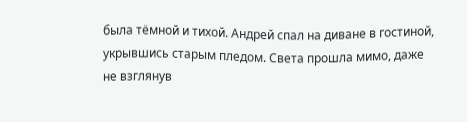была тёмной и тихой. Андрей спал на диване в гостиной, укрывшись старым пледом. Света прошла мимо, даже не взглянув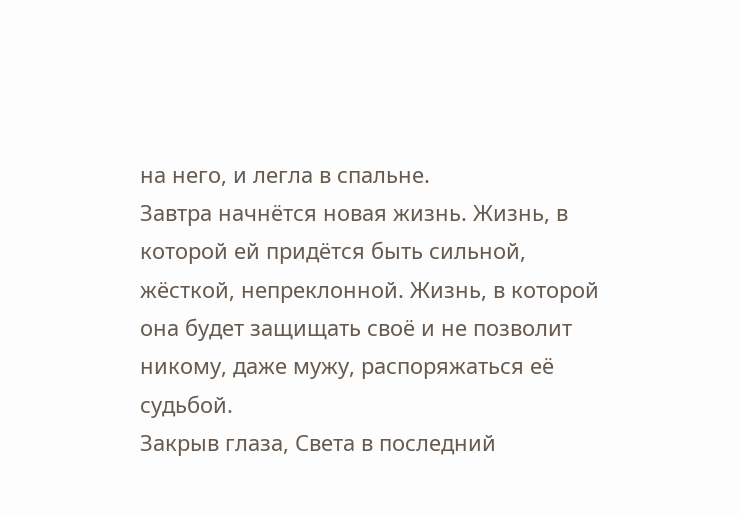на него, и легла в спальне.
Завтра начнётся новая жизнь. Жизнь, в которой ей придётся быть сильной, жёсткой, непреклонной. Жизнь, в которой она будет защищать своё и не позволит никому, даже мужу, распоряжаться её судьбой.
Закрыв глаза, Света в последний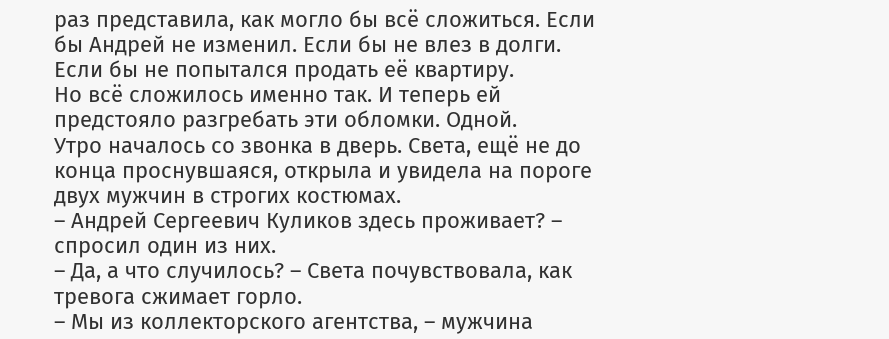раз представила, как могло бы всё сложиться. Если бы Андрей не изменил. Если бы не влез в долги. Если бы не попытался продать её квартиру.
Но всё сложилось именно так. И теперь ей предстояло разгребать эти обломки. Одной.
Утро началось со звонка в дверь. Света, ещё не до конца проснувшаяся, открыла и увидела на пороге двух мужчин в строгих костюмах.
– Андрей Сергеевич Куликов здесь проживает? – спросил один из них.
– Да, а что случилось? – Света почувствовала, как тревога сжимает горло.
– Мы из коллекторского агентства, – мужчина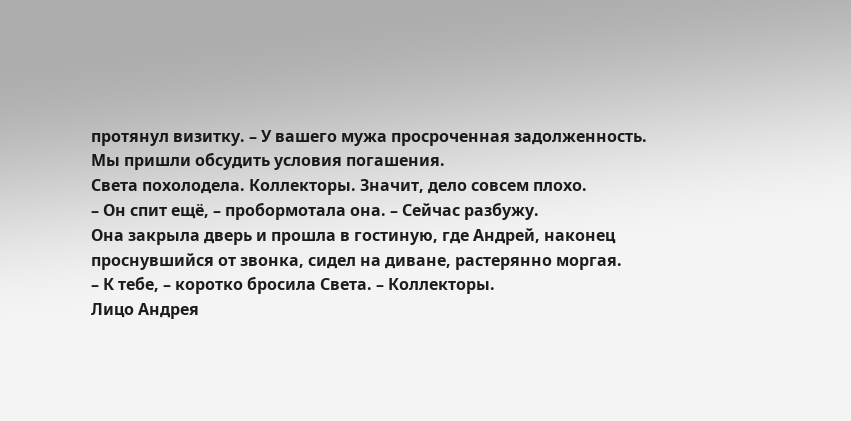протянул визитку. – У вашего мужа просроченная задолженность. Мы пришли обсудить условия погашения.
Света похолодела. Коллекторы. Значит, дело совсем плохо.
– Он спит ещё, – пробормотала она. – Сейчас разбужу.
Она закрыла дверь и прошла в гостиную, где Андрей, наконец проснувшийся от звонка, сидел на диване, растерянно моргая.
– К тебе, – коротко бросила Света. – Коллекторы.
Лицо Андрея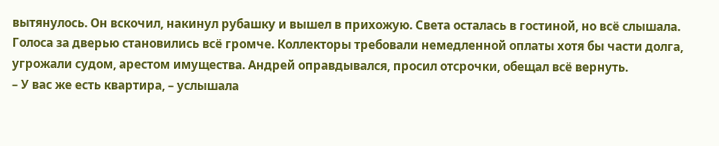вытянулось. Он вскочил, накинул рубашку и вышел в прихожую. Света осталась в гостиной, но всё слышала.
Голоса за дверью становились всё громче. Коллекторы требовали немедленной оплаты хотя бы части долга, угрожали судом, арестом имущества. Андрей оправдывался, просил отсрочки, обещал всё вернуть.
– У вас же есть квартира, – услышала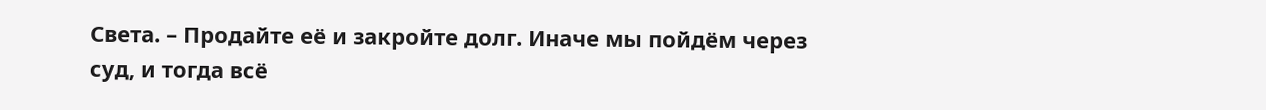Света. – Продайте её и закройте долг. Иначе мы пойдём через суд, и тогда всё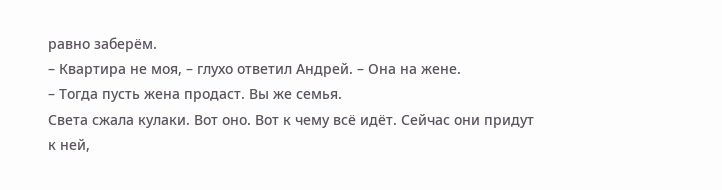равно заберём.
– Квартира не моя, – глухо ответил Андрей. – Она на жене.
– Тогда пусть жена продаст. Вы же семья.
Света сжала кулаки. Вот оно. Вот к чему всё идёт. Сейчас они придут к ней,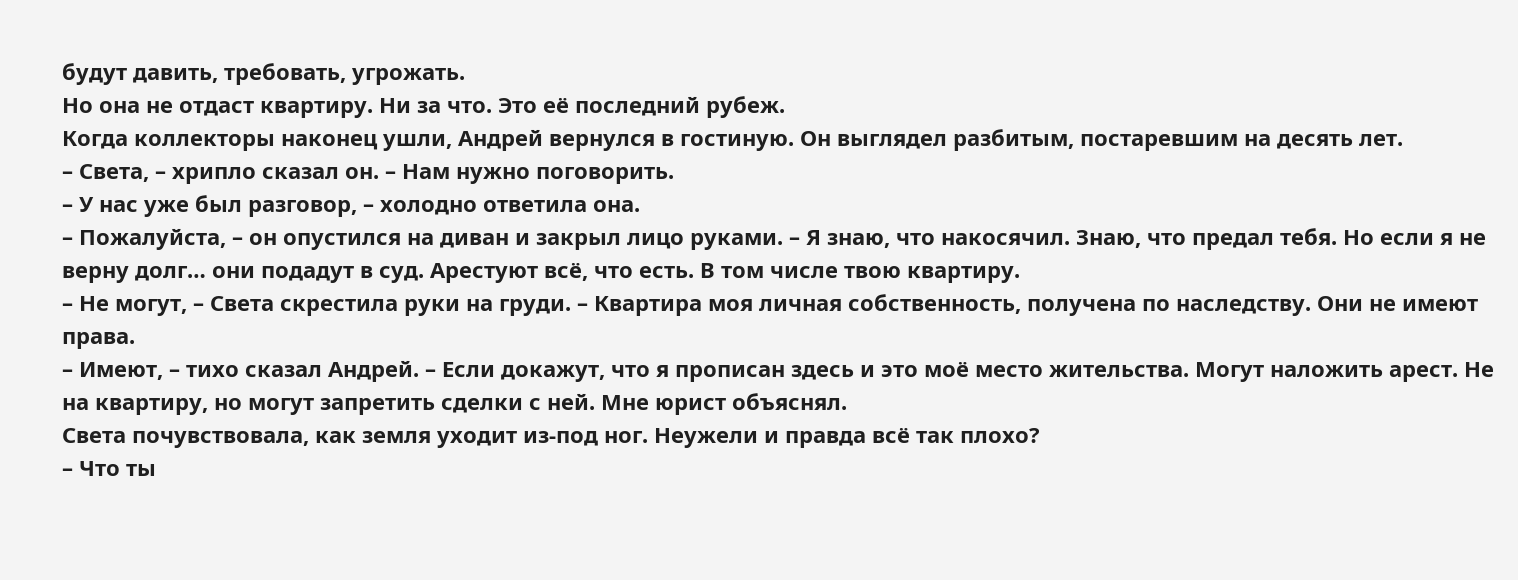будут давить, требовать, угрожать.
Но она не отдаст квартиру. Ни за что. Это её последний рубеж.
Когда коллекторы наконец ушли, Андрей вернулся в гостиную. Он выглядел разбитым, постаревшим на десять лет.
– Света, – хрипло сказал он. – Нам нужно поговорить.
– У нас уже был разговор, – холодно ответила она.
– Пожалуйста, – он опустился на диван и закрыл лицо руками. – Я знаю, что накосячил. Знаю, что предал тебя. Но если я не верну долг… они подадут в суд. Арестуют всё, что есть. В том числе твою квартиру.
– Не могут, – Света скрестила руки на груди. – Квартира моя личная собственность, получена по наследству. Они не имеют права.
– Имеют, – тихо сказал Андрей. – Если докажут, что я прописан здесь и это моё место жительства. Могут наложить арест. Не на квартиру, но могут запретить сделки с ней. Мне юрист объяснял.
Света почувствовала, как земля уходит из-под ног. Неужели и правда всё так плохо?
– Что ты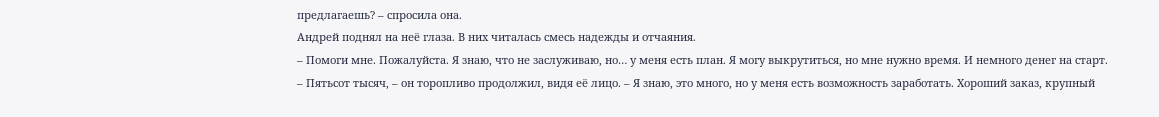предлагаешь? – спросила она.
Андрей поднял на неё глаза. В них читалась смесь надежды и отчаяния.
– Помоги мне. Пожалуйста. Я знаю, что не заслуживаю, но… у меня есть план. Я могу выкрутиться, но мне нужно время. И немного денег на старт.
– Пятьсот тысяч, – он торопливо продолжил, видя её лицо. – Я знаю, это много, но у меня есть возможность заработать. Хороший заказ, крупный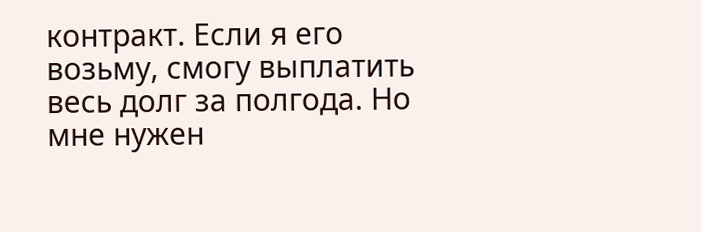контракт. Если я его возьму, смогу выплатить весь долг за полгода. Но мне нужен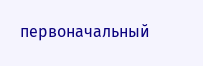первоначальный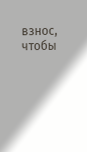взнос, чтобы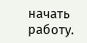начать работу.